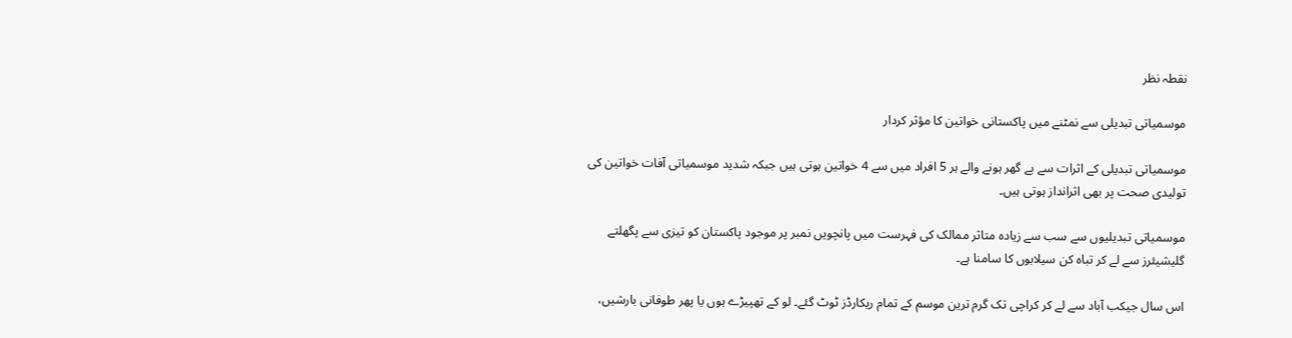نقطہ نظر

موسمیاتی تبدیلی سے نمٹنے میں پاکستانی خواتین کا مؤثر کردار

موسمیاتی تبدیلی کے اثرات سے بے گھر ہونے والے ہر 5 افراد میں سے 4 خواتین ہوتی ہیں جبکہ شدید موسمیاتی آفات خواتین کی تولیدی صحت پر بھی اثرانداز ہوتی ہیں۔

موسمیاتی تبدیلیوں سے سب سے زیادہ متاثر ممالک کی فہرست میں پانچویں نمبر پر موجود پاکستان کو تیزی سے پگھلتے گلیشیئرز سے لے کر تباہ کن سیلابوں کا سامنا ہے۔

اس سال جیکب آباد سے لے کر کراچی تک گرم ترین موسم کے تمام ریکارڈز ٹوٹ گئے۔ لو کے تھپیڑے ہوں یا پھر طوفانی بارشیں،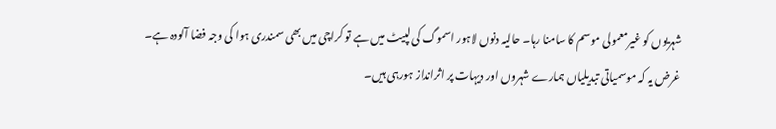شہریوں کو غیرمعمولی موسم کا سامنا رہا۔ حالیہ دنوں لاہور اسموگ کی لپیٹ میں ہے تو کراچی میں بھی سمندری ہوا کی وجہ فضا آلودہ ہے۔ غرض یہ کہ موسمیاتی تبدیلیاں ہمارے شہروں اور دیہات پر اثرانداز ہورہی ہیں۔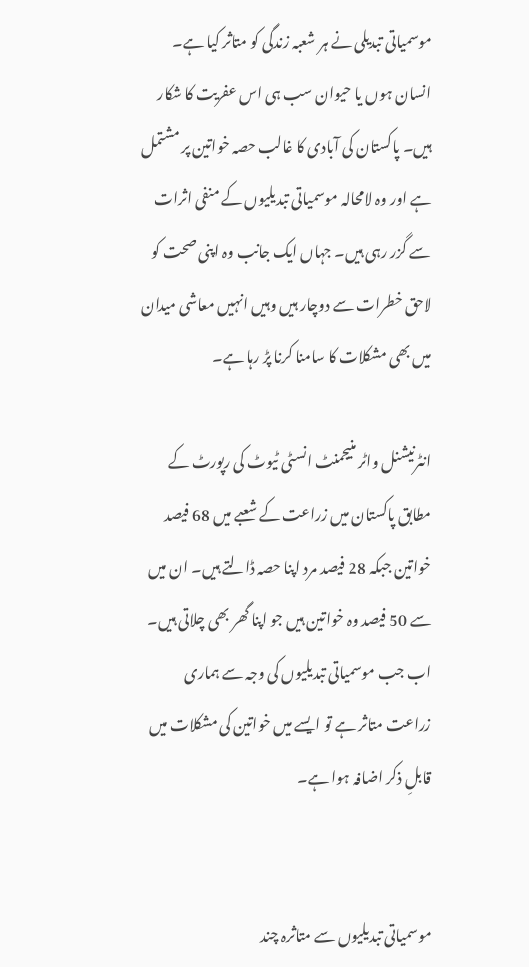موسمیاتی تبدیلی نے ہر شعبہ زندگی کو متاثر کیا ہے۔ انسان ہوں یا حیوان سب ہی اس عفریت کا شکار ہیں۔ پاکستان کی آبادی کا غالب حصہ خواتین پر مشتمل ہے اور وہ لامحالہ موسمیاتی تبدیلیوں کے منفی اثرات سے گزر رہی ہیں۔ جہاں ایک جانب وہ اپنی صحت کو لاحق خطرات سے دوچار ہیں وہیں انہیں معاشی میدان میں بھی مشکلات کا سامنا کرنا پڑ رہا ہے۔

انٹرنیشنل واٹر منیجمنٹ انسٹی ٹیوٹ کی رپورٹ کے مطابق پاکستان میں زراعت کے شعبے میں 68 فیصد خواتین جبکہ 28 فیصد مرد اپنا حصہ ڈالتے ہیں۔ ان میں سے 50 فیصد وہ خواتین ہیں جو اپنا گھر بھی چلاتی ہیں۔ اب جب موسمیاتی تبدیلیوں کی وجہ سے ہماری زراعت متاثر ہے تو ایسے میں خواتین کی مشکلات میں قابلِ ذکر اضافہ ہوا ہے۔


موسمیاتی تبدیلیوں سے متاثرہ چند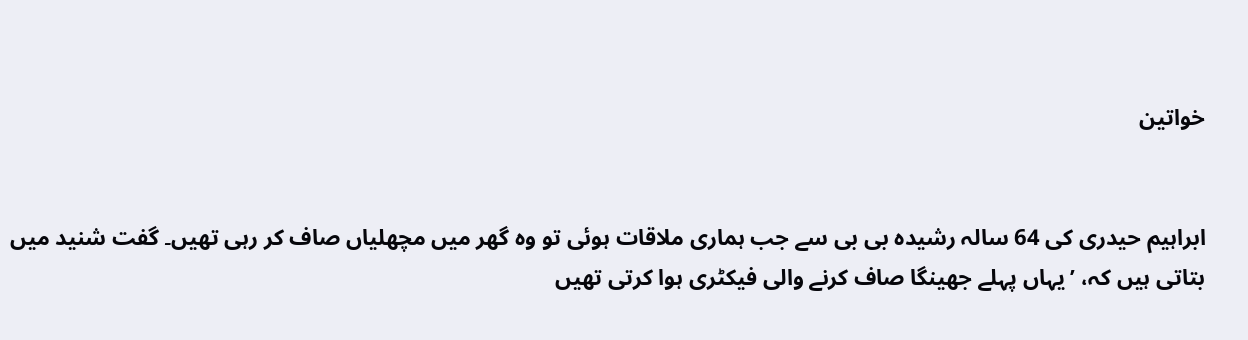خواتین


ابراہیم حیدری کی 64 سالہ رشیدہ بی بی سے جب ہماری ملاقات ہوئی تو وہ گھر میں مچھلیاں صاف کر رہی تھیں۔ گفت شنید میں بتاتی ہیں کہ، ’یہاں پہلے جھینگا صاف کرنے والی فیکٹری ہوا کرتی تھیں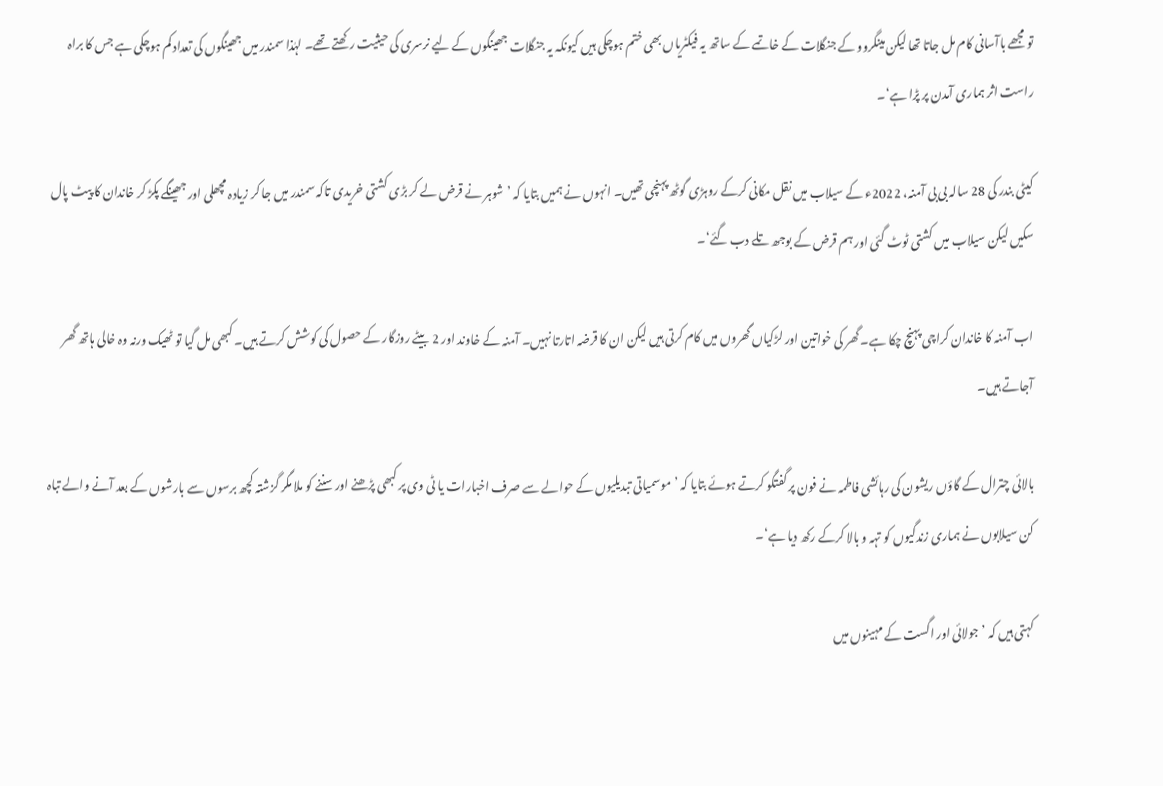تو مجھے باآسانی کام مل جاتا تھا لیکن مینگروو کے جنگلات کے خاتمے کے ساتھ یہ فیکٹریاں بھی ختم ہوچکی ہیں کیونکہ یہ جنگلات جھینگوں کے لیے نرسری کی حیثیت رکھتے تھے۔ لہٰذا سمندر میں جھینگوں کی تعداد کم ہوچکی ہے جس کا براہ راست اثر ہماری آمدن پر پڑا ہے‘۔

کیٹی بندر کی 28 سالہ بی بی آمنہ، 2022ء کے سیلاب میں نقل مکانی کرکے روہڑی گوٹھ پہنچی تھیں۔ انہوں نے ہمیں بتایا کہ ’شوہر نے قرض لے کر بڑی کشتی خریدی تاکہ سمندر میں جا کر زیادہ مچھلی اور جھینگے پکڑ کر خاندان کا پیٹ پال سکیں لیکن سیلاب میں کشتی ٹوٹ گئی اور ہم قرض کے بوجھ تلے دب گئے‘۔

اب آمنہ کا خاندان کراچی پہنچ چکا ہے۔ گھر کی خواتین اور لڑکیاں گھروں میں کام کرتی ہیں لیکن ان کا قرضہ اتارتا نہیں۔ آمنہ کے خاوند اور 2 بیٹے روزگار کے حصول کی کوشش کرتے ہیں۔ کبھی مل گیا تو ٹھیک ورنہ وہ خالی ہاتھ گھر آجاتے ہیں۔

بالائی چترال کے گاؤں ریشون کی رہائشی فاطمہ نے فون پر گفتگو کرتے ہوئے بتایا کہ ’موسمیاتی تبدیلیوں کے حوالے سے صرف اخبارات یا ٹی وی پر کبھی پڑھنے اور سننے کو ملا مگر گزشتہ کچھ برسوں سے بارشوں کے بعد آنے والے تباہ کن سیلابوں نے ہماری زندگیوں کو تہہ و بالا کرکے رکھ دیا ہے‘۔

کہتی ہیں کہ ’جولائی اور اگست کے مہینوں میں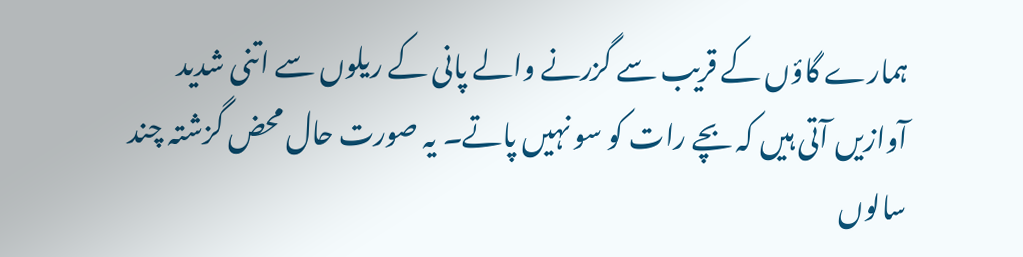ہمارے گاؤں کے قریب سے گزرنے والے پانی کے ریلوں سے اتنی شدید آوازیں آتی ہیں کہ بچے رات کو سو نہیں پاتے۔ یہ صورت حال محض گزشتہ چند سالوں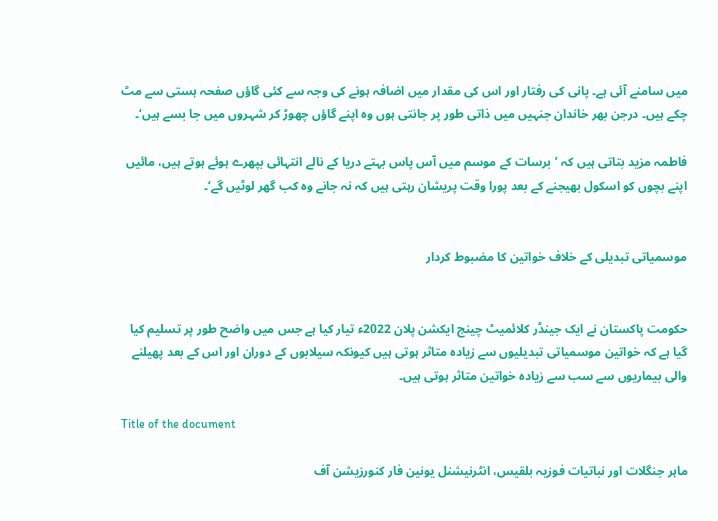میں سامنے آئی ہے۔ پانی کی رفتار اور اس کی مقدار میں اضافہ ہونے کی وجہ سے کئی گاؤں صفحہ ہستی سے مٹ چکے ہیں۔ درجن بھر خاندان جنہیں میں ذاتی طور پر جانتی ہوں وہ اپنے گاؤں چھوڑ کر شہروں میں جا بسے ہیں‘۔

فاطمہ مزید بتاتی ہیں کہ ’برسات کے موسم میں آس پاس بہتے دریا کے نالے انتہائی بپھرے ہوئے ہوتے ہیں، مائیں اپنے بچوں کو اسکول بھیجنے کے بعد پورا وقت پریشان رہتی ہیں کہ نہ جانے وہ کب گھر لوٹیں گے‘۔


موسمیاتی تبدیلی کے خلاف خواتین کا مضبوط کردار


حکومت پاکستان نے ایک جینڈر کلائمیٹ چینج ایکشن پلان 2022ء تیار کیا ہے جس میں واضح طور پر تسلیم کیا گیا ہے کہ خواتین موسمیاتی تبدیلیوں سے زیادہ متاثر ہوتی ہیں کیونکہ سیلابوں کے دوران اور اس کے بعد پھیلنے والی بیماریوں سے سب سے زیادہ خواتین متاثر ہوتی ہیں۔

Title of the document

ماہر جنگلات اور نباتیات فوزیہ بلقیس، انٹرنیشنل یونین فار کنورزیشن آف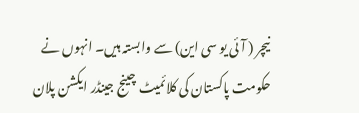نیچر ( آئی یو سی این) سے وابستہ ہیں۔ انہوں نے حکومت پاکستان کی کلائمیٹ چینج جینڈر ایکشن پلان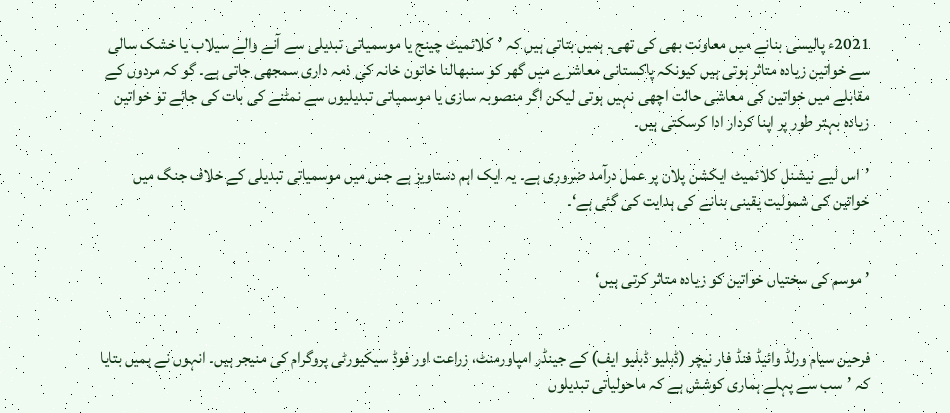2021ء پالیسی بنانے میں معاونت بھی کی تھی۔ ہمیں بتاتی ہیں کہ ’کلائمیٹ چینج یا موسمیاتی تبدیلی سے آنے والے سیلاب یا خشک سالی سے خواتین زیادہ متاثر ہوتی ہیں کیونکہ پاکستانی معاشرے میں گھر کو سنبھالنا خاتون خانہ کی ذمہ داری سمجھی جاتی ہے۔ گو کہ مردوں کے مقابلے میں خواتین کی معاشی حالت اچھی نہیں ہوتی لیکن اگر منصوبہ سازی یا موسمیاتی تبدیلیوں سے نمٹنے کی بات کی جائے تو خواتین زیادہ بہتر طور پر اپنا کردار ادا کرسکتی ہیں۔

’اس لیے نیشنل کلائمیٹ ایکشن پلان پر عمل درآمد ضروری ہے۔ یہ ایک اہم دستاویز ہے جس میں موسمیاتی تبدیلی کے خلاف جنگ میں خواتین کی شمولیت یقینی بنانے کی ہدایت کی گئی ہے‘۔


’موسم کی سختیاں خواتین کو زیادہ متاثر کرتی ہیں‘


فرحین سیام ورلڈ وائیڈ فنڈ فار نیچر (ڈبلیو ڈبلیو ایف) کے جینڈر امپاورمنٹ، زراعت اور فوڈ سیکیورٹی پروگرام کی منیجر ہیں۔ انہوں نے ہمیں بتایا کہ ’سب سے پہلے ہماری کوشش ہے کہ ماحولیاتی تبدیلوں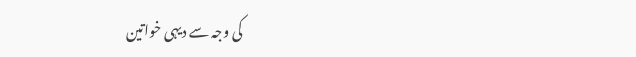کی وجہ سے دیہی خواتین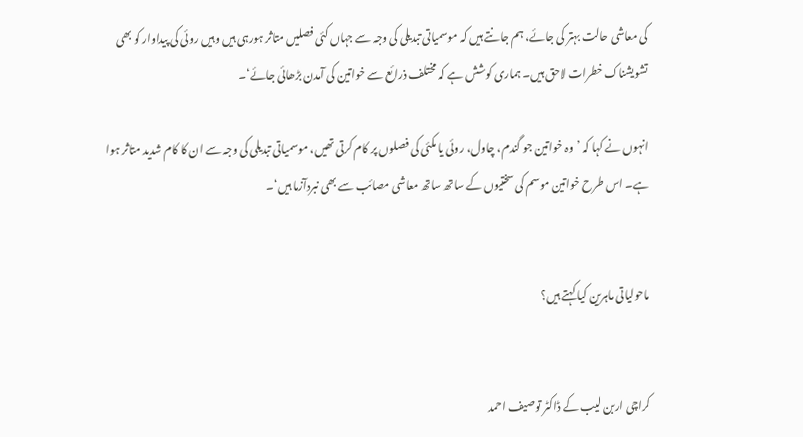کی معاشی حالت بہتر کی جائے، ہم جانتے ہیں کہ موسمیاتی تبدیلی کی وجہ سے جہاں کئی فصلیں متاثر ہورہی ہیں وہیں روئی کی پیداوار کو بھی تشویشناک خطرات لاحق ہیں۔ ہماری کوشش ہے کہ مختلف ذرائع سے خواتین کی آمدن بڑھائی جائے‘۔

انہوں نے کہا کہ ’وہ خواتین جو گندم، چاول، روئی یا مکئی کی فصلوں پر کام کرتی تھیں، موسمیاتی تبدیلی کی وجہ سے ان کا کام شدید متاثر ہوا ہے۔ اس طرح خواتین موسم کی سختیوں کے ساتھ ساتھ معاشی مصائب سے بھی نبردآزما ہیں‘۔


ماحولیاتی ماہرین کیا کہتے ہیں؟


کراچی اربن لیب کے ڈاکٹر توصیف احمد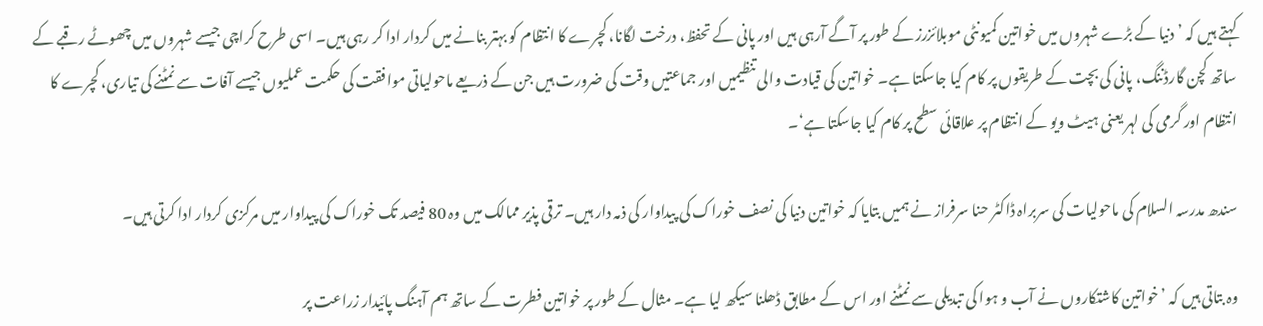کہتے ہیں کہ ’دنیا کے بڑے شہروں میں خواتین کمیونٹی موبلائزرز کے طور پر آگے آرہی ہیں اور پانی کے تحفظ، درخت لگانا، کچرے کا انتظام کو بہتر بنانے میں کردار ادا کر رہی ہیں۔ اسی طرح کراچی جیسے شہروں میں چھوٹے رقبے کے ساتھ کچن گارڈننگ، پانی کی بچت کے طریقوں پر کام کیا جاسکتا ہے۔ خواتین کی قیادت والی تنظیمیں اور جماعتیں وقت کی ضرورت ہیں جن کے ذریعے ماحولیاتی موافقت کی حکمت عملیوں جیسے آفات سے نمٹنے کی تیاری، کچرے کا انتظام اور گرمی کی لہر یعنی ہیٹ ویو کے انتظام پر علاقائی سطح پر کام کیا جاسکتا ہے‘۔

سندھ مدرسہ السلام کی ماحولیات کی سربراہ ڈاکٹر حنا سرفراز نے ہمیں بتایا کہ خواتین دنیا کی نصف خوراک کی پیداوار کی ذمہ دار ہیں۔ ترقی پذیر ممالک میں وہ 80 فیصد تک خوراک کی پیداوار میں مرکزی کردار ادا کرتی ہیں۔

وہ بتاتی ہیں کہ ’خواتین کاشتکاروں نے آب و ہوا کی تبدیلی سے نمٹنے اور اس کے مطابق ڈھلنا سیکھ لیا ہے۔ مثال کے طور پر خواتین فطرت کے ساتھ ہم آہنگ پائیدار زراعت پر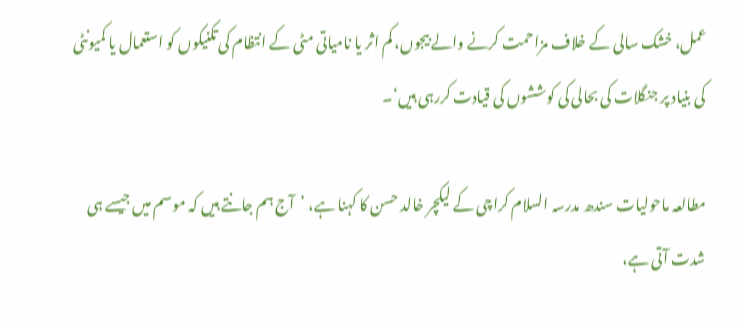عمل، خشک سالی کے خلاف مزاحمت کرنے والے بیجوں، کم اثر یا نامیاتی مٹی کے انتظام کی تکنیکوں کو استعمال یا کمیونٹی کی بنیاد پر جنگلات کی بحالی کی کوششوں کی قیادت کررہی ہیں‘۔

مطالعہ ماحولیات سندھ مدرسہ السلام کراچی کے لیکچر خالد حسن کا کہنا ہے، ’آج ہم جانتے ہیں کہ موسم میں جیسے ہی شدت آتی ہے،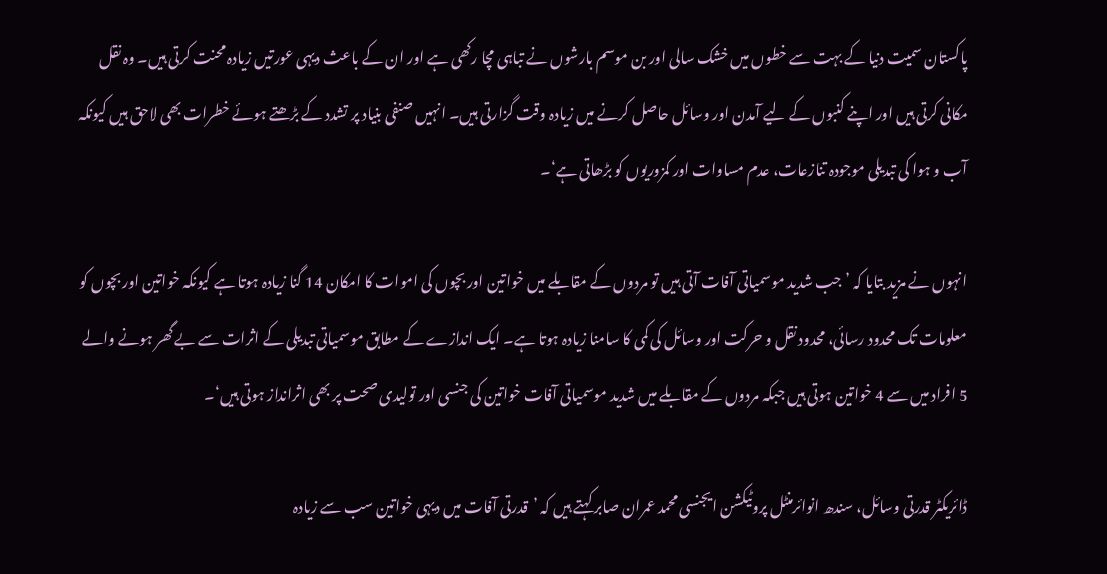پاکستان سمیت دنیا کے بہت سے خطوں میں خشک سالی اور بن موسم بارشوں نے تباہی مچا رکھی ہے اور ان کے باعث دیہی عورتیں زیادہ محنت کرتی ہیں۔ وہ نقل مکانی کرتی ہیں اور اپنے کنبوں کے لیے آمدن اور وسائل حاصل کرنے میں زیادہ وقت گزارتی ہیں۔ انہیں صنفی بنیاد پر تشدد کے بڑھتے ہوئے خطرات بھی لاحق ہیں کیونکہ آب و ہوا کی تبدیلی موجودہ تنازعات، عدم مساوات اور کمزوریوں کو بڑھاتی ہے‘۔

انہوں نے مزید بتایا کہ ’جب شدید موسمیاتی آفات آتی ہیں تو مردوں کے مقابلے میں خواتین اور بچوں کی اموات کا امکان 14 گنا زیادہ ہوتا ہے کیونکہ خواتین اور بچوں کو معلومات تک محدود رسائی، محدود نقل و حرکت اور وسائل کی کمی کا سامنا زیادہ ہوتا ہے۔ ایک اندازے کے مطابق موسمیاتی تبدیلی کے اثرات سے بے گھر ہونے والے 5 افراد میں سے 4 خواتین ہوتی ہیں جبکہ مردوں کے مقابلے میں شدید موسمیاتی آفات خواتین کی جنسی اور تولیدی صحت پر بھی اثرانداز ہوتی ہیں‘۔

ڈائریکٹر قدرتی وسائل، سندھ انوائرمنٹل پروٹیکشن ایجنسی محمد عمران صابر کہتے ہیں کہ ’قدرتی آفات میں دیہی خواتین سب سے زیادہ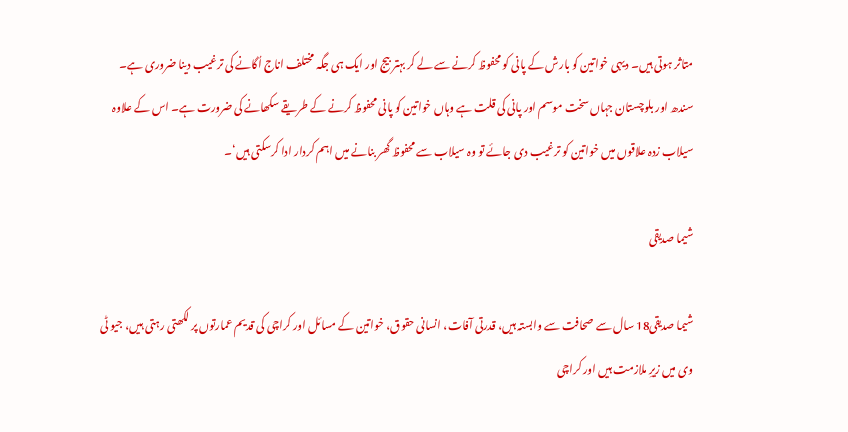متاثر ہوتی ہیں۔ دیہی خواتین کو بارش کے پانی کو محفوظ کرنے سے لے کر بہتر بیج اور ایک ہی جگہ مختلف اناج اُگانے کی ترغیب دینا ضروری ہے۔ سندھ اور بلوچستان جہاں سخت موسم اور پانی کی قلت ہے وہاں خواتین کو پانی محفوظ کرنے کے طریقے سکھانے کی ضرورت ہے۔ اس کے علاوہ سیلاب زدہ علاقوں میں خواتین کو ترغیب دی جائے تو وہ سیلاب سے محفوظ گھر بنانے میں اہم کردار ادا کرسکتی ہیں‘۔

شیما صدیقی

شیما صدیقی18 سال سے صحافت سے وابستہ ہیں، قدرتی آفات، انسانی حقوق، خواتین کے مسائل اور کراچی کی قدیم عمارتوں پر لکھتی رہتی ہیں، جیو ٹی وی میں زیرِ ملازمت ہیں اور کراچی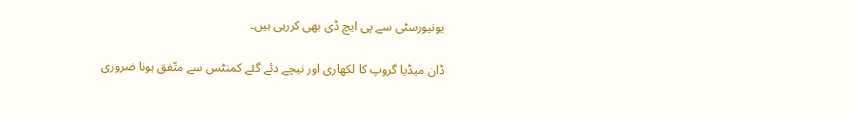یونیورسٹی سے پی ایچ ڈی بھی کررہی ہیں۔

ڈان میڈیا گروپ کا لکھاری اور نیچے دئے گئے کمنٹس سے متّفق ہونا ضروری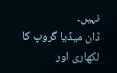نہیں۔
ڈان میڈیا گروپ کا لکھاری اور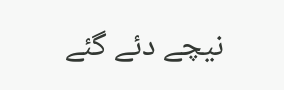نیچے دئے گئے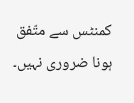کمنٹس سے متّفق ہونا ضروری نہیں۔